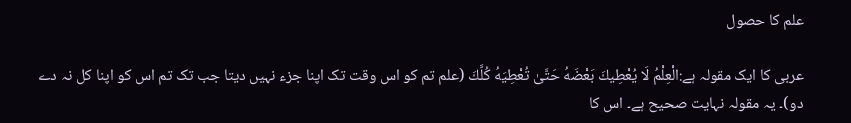علم کا حصول

عربی کا ایک مقولہ ہے:الْعِلْمُ لَا يُعْطِيكَ بَعْضَهُ حَتَّىٰ تُعْطِيَهُ كُلَّكَ (علم تم کو اس وقت تک اپنا جزء نہیں دیتا جب تک تم اس کو اپنا کل نہ دے دو)۔ یہ مقولہ نہایت صحیح ہے۔ اس کا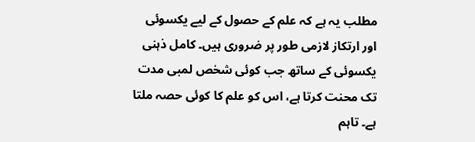مطلب یہ ہے کہ علم کے حصول کے لیے یکسوئی اور ارتکاز لازمی طور پر ضروری ہیں۔ کامل ذہنی یکسوئی کے ساتھ جب کوئی شخص لمبی مدت تک محنت کرتا ہے، اس کو علم کا کوئی حصہ ملتا ہے۔ تاہم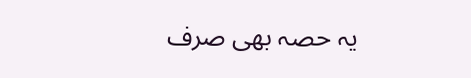یہ حصہ بھی صرف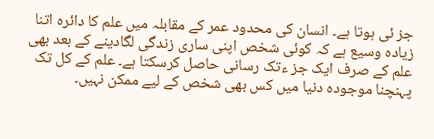جز ئی ہوتا ہے۔ انسان کی محدود عمر کے مقابلہ میں علم کا دائرہ اتنا زیادہ وسیع ہے کہ کوئی شخص اپنی ساری زندگی لگادینے کے بعد بھی علم کے صرف ایک جز ءتک رسانی حاصل کرسکتا ہے۔ علم کے کل تک پہنچنا موجودہ دنیا میں کس بھی شخص کے لیے ممکن نہیں۔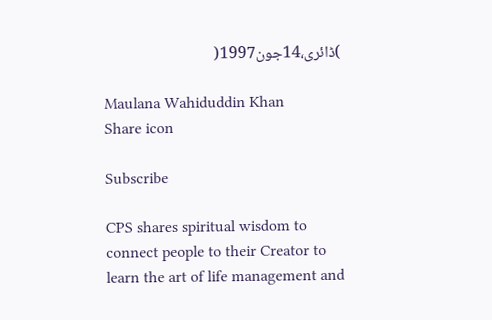)ڈائری،14جون1997(

Maulana Wahiduddin Khan
Share icon

Subscribe

CPS shares spiritual wisdom to connect people to their Creator to learn the art of life management and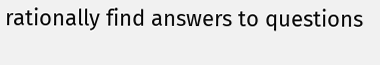rationally find answers to questions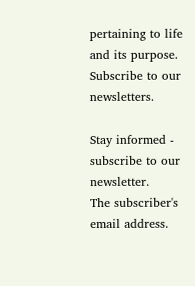pertaining to life and its purpose. Subscribe to our newsletters.

Stay informed - subscribe to our newsletter.
The subscriber's email address.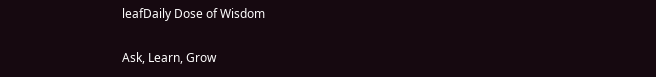leafDaily Dose of Wisdom

Ask, Learn, Grow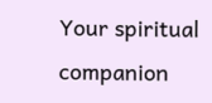Your spiritual companion